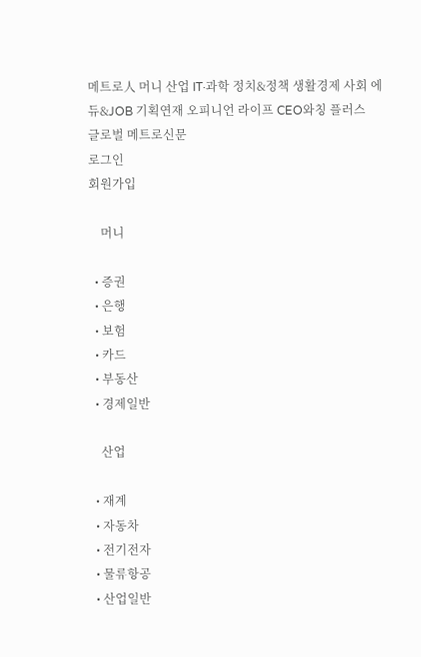메트로人 머니 산업 IT·과학 정치&정책 생활경제 사회 에듀&JOB 기획연재 오피니언 라이프 CEO와칭 플러스
글로벌 메트로신문
로그인
회원가입

    머니

  • 증권
  • 은행
  • 보험
  • 카드
  • 부동산
  • 경제일반

    산업

  • 재계
  • 자동차
  • 전기전자
  • 물류항공
  • 산업일반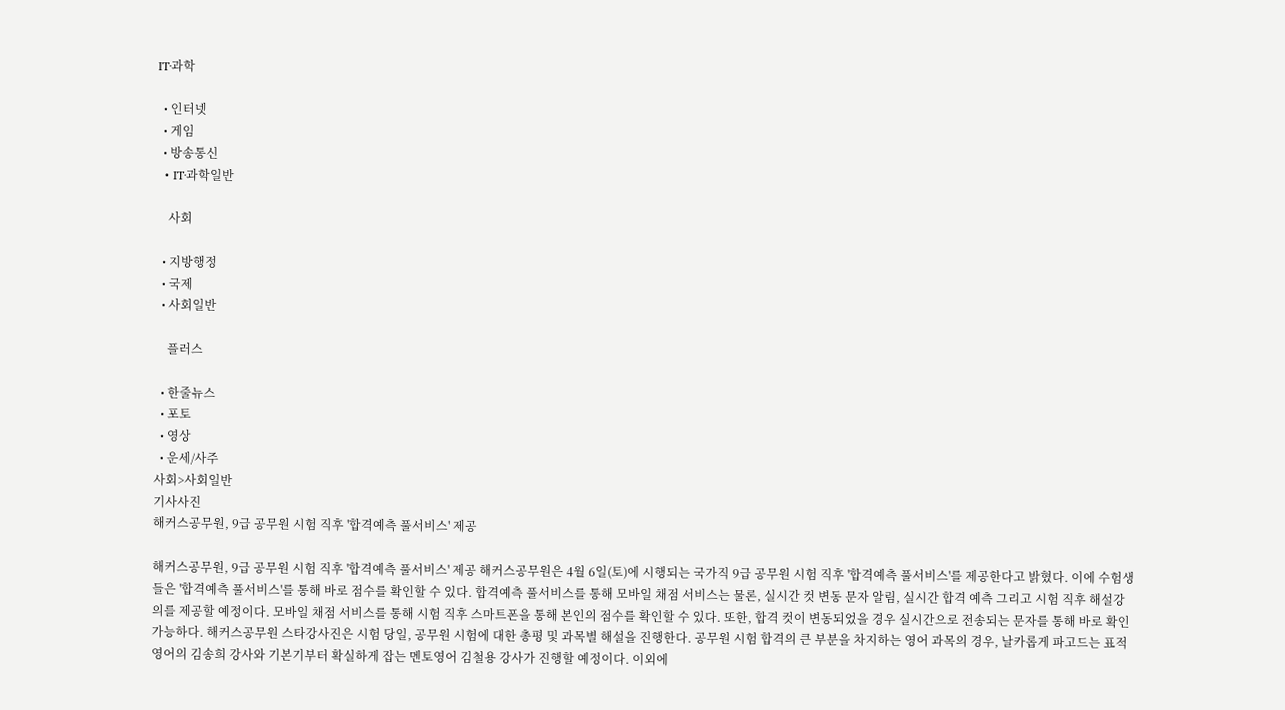IT·과학

  • 인터넷
  • 게임
  • 방송통신
  • IT·과학일반

    사회

  • 지방행정
  • 국제
  • 사회일반

    플러스

  • 한줄뉴스
  • 포토
  • 영상
  • 운세/사주
사회>사회일반
기사사진
해커스공무원, 9급 공무원 시험 직후 '합격예측 풀서비스' 제공

해커스공무원, 9급 공무원 시험 직후 '합격예측 풀서비스' 제공 해커스공무원은 4월 6일(토)에 시행되는 국가직 9급 공무원 시험 직후 '합격예측 풀서비스'를 제공한다고 밝혔다. 이에 수험생들은 '합격예측 풀서비스'를 통해 바로 점수를 확인할 수 있다. 합격예측 풀서비스를 통해 모바일 채점 서비스는 물론, 실시간 컷 변동 문자 알림, 실시간 합격 예측 그리고 시험 직후 해설강의를 제공할 예정이다. 모바일 채점 서비스를 통해 시험 직후 스마트폰을 통해 본인의 점수를 확인할 수 있다. 또한, 합격 컷이 변동되었을 경우 실시간으로 전송되는 문자를 통해 바로 확인 가능하다. 해커스공무원 스타강사진은 시험 당일, 공무원 시험에 대한 총평 및 과목별 해설을 진행한다. 공무원 시험 합격의 큰 부분을 차지하는 영어 과목의 경우, 날카롭게 파고드는 표적영어의 김송희 강사와 기본기부터 확실하게 잡는 멘토영어 김철용 강사가 진행할 예정이다. 이외에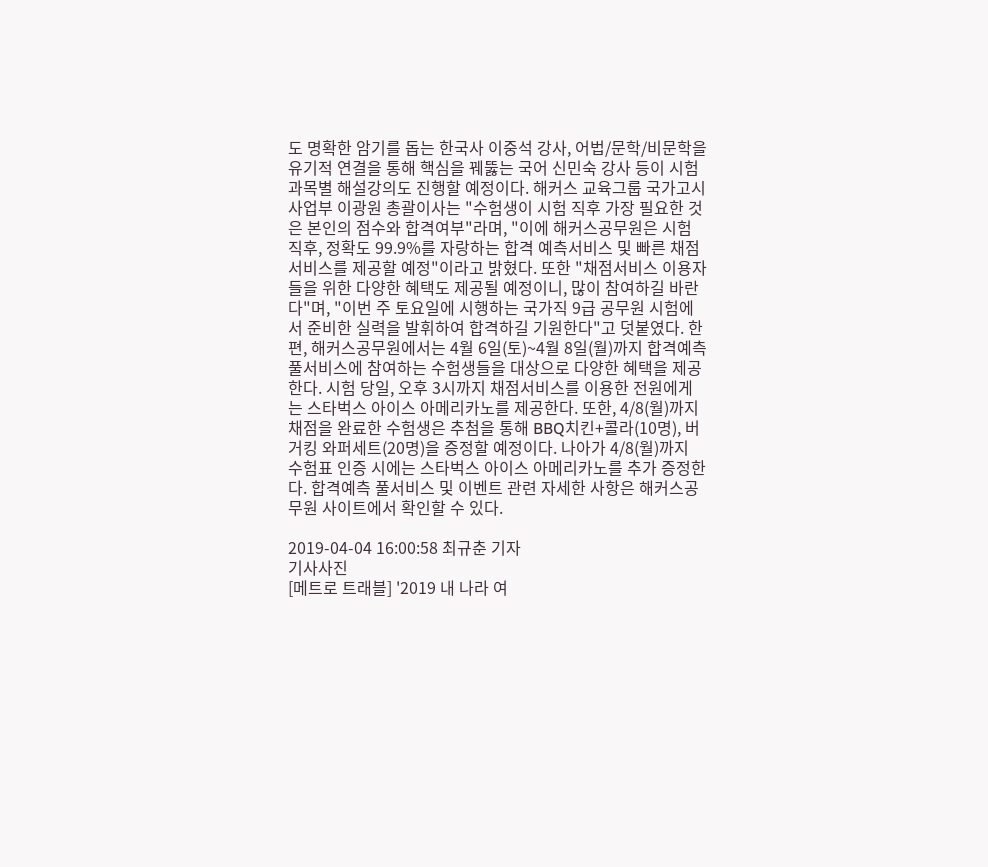도 명확한 암기를 돕는 한국사 이중석 강사, 어법/문학/비문학을 유기적 연결을 통해 핵심을 꿰뚫는 국어 신민숙 강사 등이 시험과목별 해설강의도 진행할 예정이다. 해커스 교육그룹 국가고시사업부 이광원 총괄이사는 "수험생이 시험 직후 가장 필요한 것은 본인의 점수와 합격여부"라며, "이에 해커스공무원은 시험 직후, 정확도 99.9%를 자랑하는 합격 예측서비스 및 빠른 채점서비스를 제공할 예정"이라고 밝혔다. 또한 "채점서비스 이용자들을 위한 다양한 혜택도 제공될 예정이니, 많이 참여하길 바란다"며, "이번 주 토요일에 시행하는 국가직 9급 공무원 시험에서 준비한 실력을 발휘하여 합격하길 기원한다"고 덧붙였다. 한편, 해커스공무원에서는 4월 6일(토)~4월 8일(월)까지 합격예측 풀서비스에 참여하는 수험생들을 대상으로 다양한 혜택을 제공한다. 시험 당일, 오후 3시까지 채점서비스를 이용한 전원에게는 스타벅스 아이스 아메리카노를 제공한다. 또한, 4/8(월)까지 채점을 완료한 수험생은 추첨을 통해 BBQ치킨+콜라(10명), 버거킹 와퍼세트(20명)을 증정할 예정이다. 나아가 4/8(월)까지 수험표 인증 시에는 스타벅스 아이스 아메리카노를 추가 증정한다. 합격예측 풀서비스 및 이벤트 관련 자세한 사항은 해커스공무원 사이트에서 확인할 수 있다.

2019-04-04 16:00:58 최규춘 기자
기사사진
[메트로 트래블] '2019 내 나라 여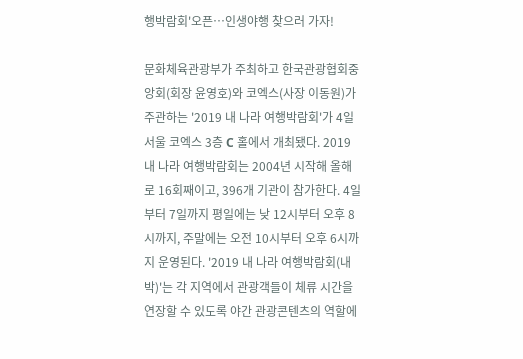행박람회'오픈…인생야행 찾으러 가자!

문화체육관광부가 주최하고 한국관광협회중앙회(회장 윤영호)와 코엑스(사장 이동원)가 주관하는 '2019 내 나라 여행박람회'가 4일 서울 코엑스 3층 C 홀에서 개최됐다. 2019 내 나라 여행박람회는 2004년 시작해 올해로 16회째이고, 396개 기관이 참가한다. 4일부터 7일까지 평일에는 낮 12시부터 오후 8시까지, 주말에는 오전 10시부터 오후 6시까지 운영된다. '2019 내 나라 여행박람회(내박)'는 각 지역에서 관광객들이 체류 시간을 연장할 수 있도록 야간 관광콘텐츠의 역할에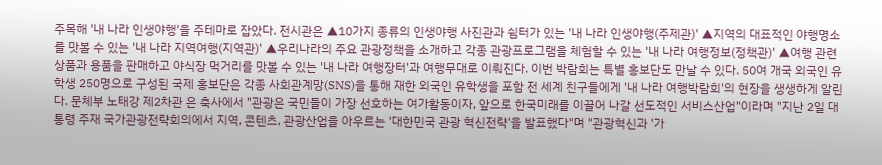주목해 '내 나라 인생야행'을 주테마로 잡았다. 전시관은 ▲10가지 종류의 인생야행 사진관과 쉼터가 있는 '내 나라 인생야행(주제관)' ▲지역의 대표적인 야행명소를 맛볼 수 있는 '내 나라 지역여행(지역관)' ▲우리나라의 주요 관광정책을 소개하고 각종 관광프로그램을 체험할 수 있는 '내 나라 여행정보(정책관)' ▲여행 관련 상품과 용품을 판매하고 야식장 먹거리를 맛볼 수 있는 '내 나라 여행장터'과 여행무대로 이뤄진다. 이번 박람회는 특별 홍보단도 만날 수 있다. 50여 개국 외국인 유학생 250명으로 구성된 국제 홍보단은 각종 사회관계망(SNS)을 통해 재한 외국인 유학생을 포함 전 세계 친구들에게 '내 나라 여행박람회'의 현장을 생생하게 알린다. 문체부 노태강 제2차관 은 축사에서 "관광은 국민들이 가장 선호하는 여가활동이자, 앞으로 한국미래를 이끌어 나갈 선도적인 서비스산업"이라며 "지난 2일 대통령 주재 국가관광전략회의에서 지역, 콘텐츠, 관광산업을 아우르는 '대한민국 관광 혁신전략'을 발표했다"며 "관광혁신과 '가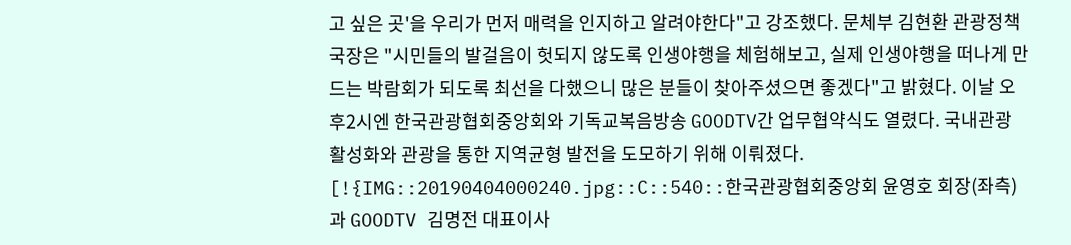고 싶은 곳'을 우리가 먼저 매력을 인지하고 알려야한다"고 강조했다. 문체부 김현환 관광정책국장은 "시민들의 발걸음이 헛되지 않도록 인생야행을 체험해보고, 실제 인생야행을 떠나게 만드는 박람회가 되도록 최선을 다했으니 많은 분들이 찾아주셨으면 좋겠다"고 밝혔다. 이날 오후2시엔 한국관광협회중앙회와 기독교복음방송 GOODTV간 업무협약식도 열렸다. 국내관광 활성화와 관광을 통한 지역균형 발전을 도모하기 위해 이뤄졌다. [!{IMG::20190404000240.jpg::C::540::한국관광협회중앙회 윤영호 회장(좌측)과 GOODTV 김명전 대표이사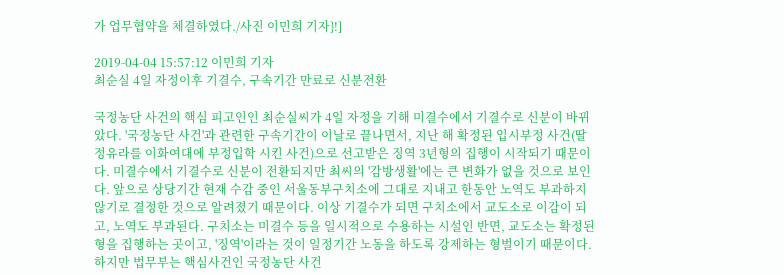가 업무협약을 체결하였다./사진 이민희 기자}!]

2019-04-04 15:57:12 이민희 기자
최순실 4일 자정이후 기결수, 구속기간 만료로 신분전환

국정농단 사건의 핵심 피고인인 최순실씨가 4일 자정을 기해 미결수에서 기결수로 신분이 바뀌았다. '국정농단 사건'과 관련한 구속기간이 이날로 끝나면서, 지난 해 확정된 입시부정 사건(딸 정유라를 이화여대에 부정입학 시킨 사건)으로 선고받은 징역 3년형의 집행이 시작되기 때문이다. 미결수에서 기결수로 신분이 전환되지만 최씨의 '감방생활'에는 큰 변화가 없을 것으로 보인다. 앞으로 상당기간 현재 수감 중인 서울동부구치소에 그대로 지내고 한동안 노역도 부과하지 않기로 결정한 것으로 알려졌기 때문이다. 이상 기결수가 되면 구치소에서 교도소로 이감이 되고, 노역도 부과된다. 구치소는 미결수 등을 일시적으로 수용하는 시설인 반면, 교도소는 확정된 형을 집행하는 곳이고, '징역'이라는 것이 일정기간 노동을 하도록 강제하는 형벌이기 때문이다. 하지만 법무부는 핵심사건인 국정농단 사건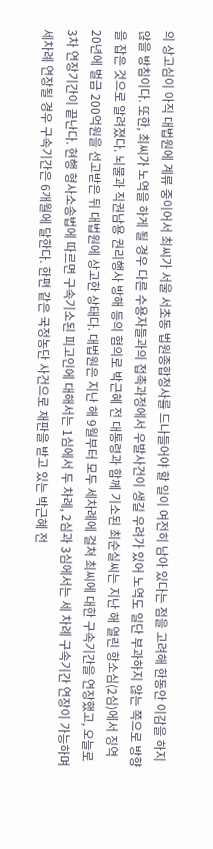의 상고심이 아직 대법원에 계류 중이어서 최씨가 서울 서초동 법원종합청사를 드나들어야 할 일이 여전히 남아 있다는 점을 고려해 한동안 이감을 하지 않을 방침이다. 또한, 최씨가 노역을 하게 될 경우 다른 수용자들과의 접촉과정에서 우발사건이 생길 우려가 있어 노역도 일단 부과하지 않는 쪽으로 방향을 잡은 것으로 알려졌다. 뇌물과 직권남용 권리행사 방해 등의 혐의로 박근혜 전 대통령과 함께 기소된 최순실씨는 지난 해 열린 항소심(2심)에서 징역 20년에 벌금 200억원을 선고받은 뒤 대법원에 상고한 상태다. 대법원은 지난 해 9월부터 모두 세차례에 걸쳐 최씨에 대한 구속기간을 연장했고, 오늘로 3차 연장기간이 끝난다. 현행 형사소송법에 따르면 구속기소된 피고인에 대해서는 1심에서 두 차례, 2심과 3심에서는 세 차례 구속기간 연장이 가능하며 세차례 연장될 경우 구속기간은 6개월에 달한다. 한편 같은 국정농단 사건으로 재판을 받고 있는 박근혜 전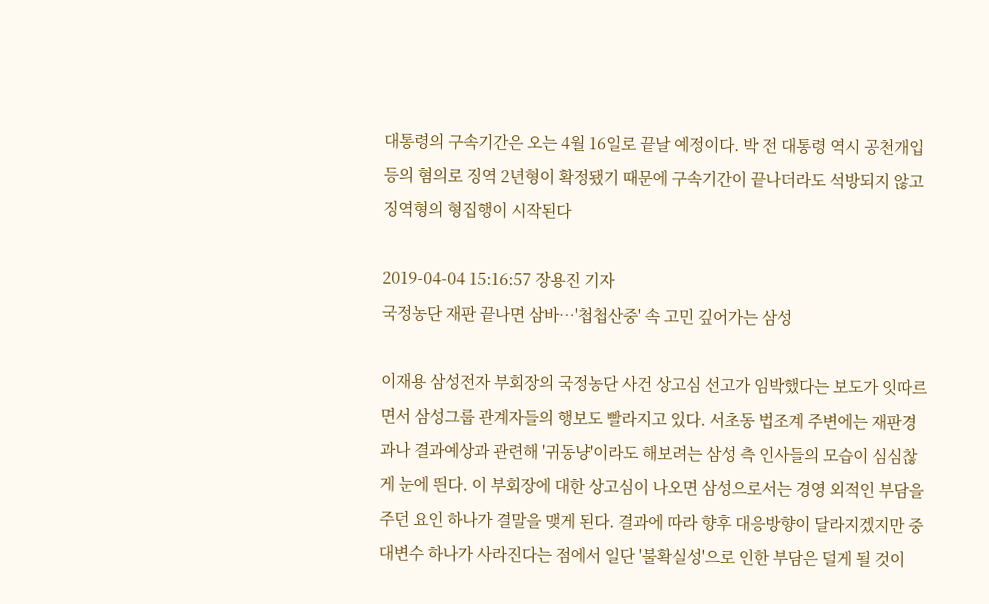대통령의 구속기간은 오는 4월 16일로 끝날 예정이다. 박 전 대통령 역시 공천개입 등의 혐의로 징역 2년형이 확정됐기 때문에 구속기간이 끝나더라도 석방되지 않고 징역형의 형집행이 시작된다

2019-04-04 15:16:57 장용진 기자
국정농단 재판 끝나면 삼바…'첩첩산중' 속 고민 깊어가는 삼성

이재용 삼성전자 부회장의 국정농단 사건 상고심 선고가 임박했다는 보도가 잇따르면서 삼성그룹 관계자들의 행보도 빨라지고 있다. 서초동 법조계 주변에는 재판경과나 결과예상과 관련해 '귀동냥'이라도 해보려는 삼성 측 인사들의 모습이 심심찮게 눈에 띈다. 이 부회장에 대한 상고심이 나오면 삼성으로서는 경영 외적인 부담을 주던 요인 하나가 결말을 맺게 된다. 결과에 따라 향후 대응방향이 달라지겠지만 중대변수 하나가 사라진다는 점에서 일단 '불확실성'으로 인한 부담은 덜게 될 것이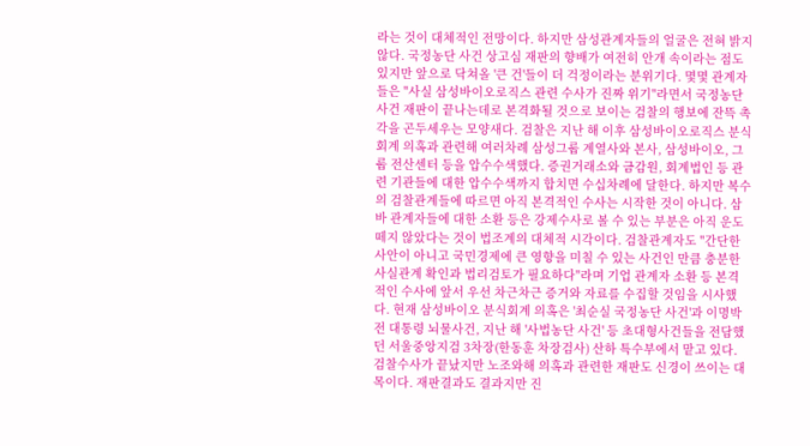라는 것이 대체적인 전망이다. 하지만 삼성관계자들의 얼굴은 전혀 밝지 않다. 국정농단 사건 상고심 재판의 향배가 여전히 안개 속이라는 점도 있지만 앞으로 닥쳐올 '큰 건'들이 더 걱정이라는 분위기다. 몇몇 관계자들은 "사실 삼성바이오로직스 관련 수사가 진짜 위기"라면서 국정농단 사건 재판이 끝나는데로 본격화될 것으로 보이는 검찰의 행보에 잔뜩 촉각을 곤두세우는 모양새다. 검찰은 지난 해 이후 삼성바이오로직스 분식회계 의혹과 관련해 여러차례 삼성그룹 계열사와 본사, 삼성바이오, 그룹 전산센터 등을 압수수색했다. 증권거래소와 금감원, 회계법인 등 관련 기관들에 대한 압수수색까지 합치면 수십차례에 달한다. 하지만 복수의 검찰관계들에 따르면 아직 본격적인 수사는 시작한 것이 아니다. 삼바 관계자들에 대한 소환 등은 강제수사로 볼 수 있는 부분은 아직 운도 떼지 않았다는 것이 법조계의 대체적 시각이다. 검찰관계자도 "간단한 사안이 아니고 국민경제에 큰 영향을 미칠 수 있는 사건인 만큼 충분한 사실관계 확인과 법리검토가 필요하다"라며 기업 관계자 소환 등 본격적인 수사에 앞서 우선 차근차근 증거와 자료를 수집할 것임을 시사했다. 현재 삼성바이오 분식회계 의혹은 '최순실 국정농단 사건'과 이명박 전 대통령 뇌물사건, 지난 해 '사법농단 사건' 등 초대형사건들을 전담했던 서울중앙지검 3차장(한동훈 차장검사) 산하 특수부에서 맡고 있다. 검찰수사가 끝났지만 노조와해 의혹과 관련한 재판도 신경이 쓰이는 대목이다. 재판결과도 결과지만 진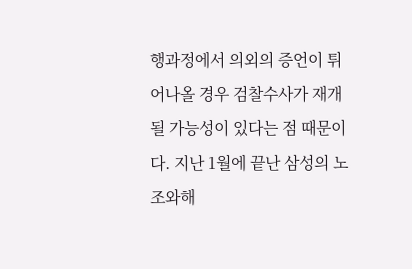행과정에서 의외의 증언이 튀어나올 경우 검찰수사가 재개될 가능성이 있다는 점 때문이다. 지난 1월에 끝난 삼성의 노조와해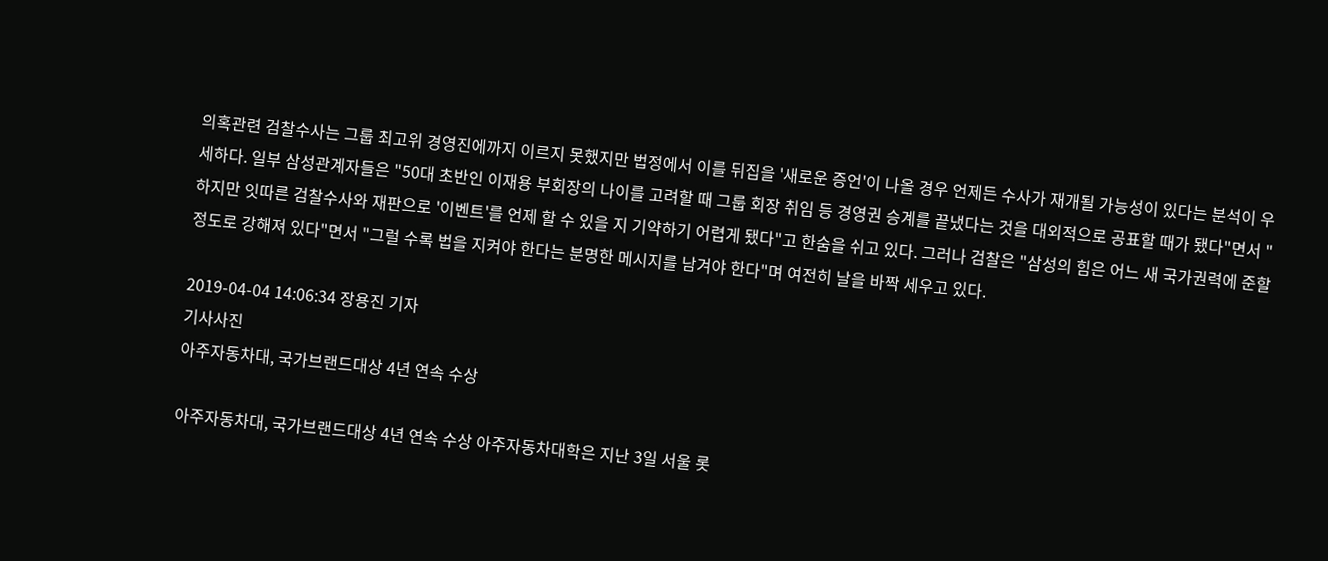의혹관련 검찰수사는 그룹 최고위 경영진에까지 이르지 못했지만 법정에서 이를 뒤집을 '새로운 증언'이 나올 경우 언제든 수사가 재개될 가능성이 있다는 분석이 우세하다. 일부 삼성관계자들은 "50대 초반인 이재용 부회장의 나이를 고려할 때 그룹 회장 취임 등 경영권 승계를 끝냈다는 것을 대외적으로 공표할 때가 됐다"면서 "하지만 잇따른 검찰수사와 재판으로 '이벤트'를 언제 할 수 있을 지 기약하기 어렵게 됐다"고 한숨을 쉬고 있다. 그러나 검찰은 "삼성의 힘은 어느 새 국가권력에 준할 정도로 강해져 있다"면서 "그럴 수록 법을 지켜야 한다는 분명한 메시지를 남겨야 한다"며 여전히 날을 바짝 세우고 있다.

2019-04-04 14:06:34 장용진 기자
기사사진
아주자동차대, 국가브랜드대상 4년 연속 수상

아주자동차대, 국가브랜드대상 4년 연속 수상 아주자동차대학은 지난 3일 서울 롯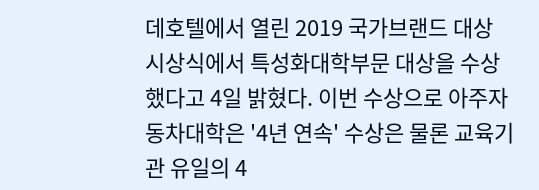데호텔에서 열린 2019 국가브랜드 대상 시상식에서 특성화대학부문 대상을 수상했다고 4일 밝혔다. 이번 수상으로 아주자동차대학은 '4년 연속' 수상은 물론 교육기관 유일의 4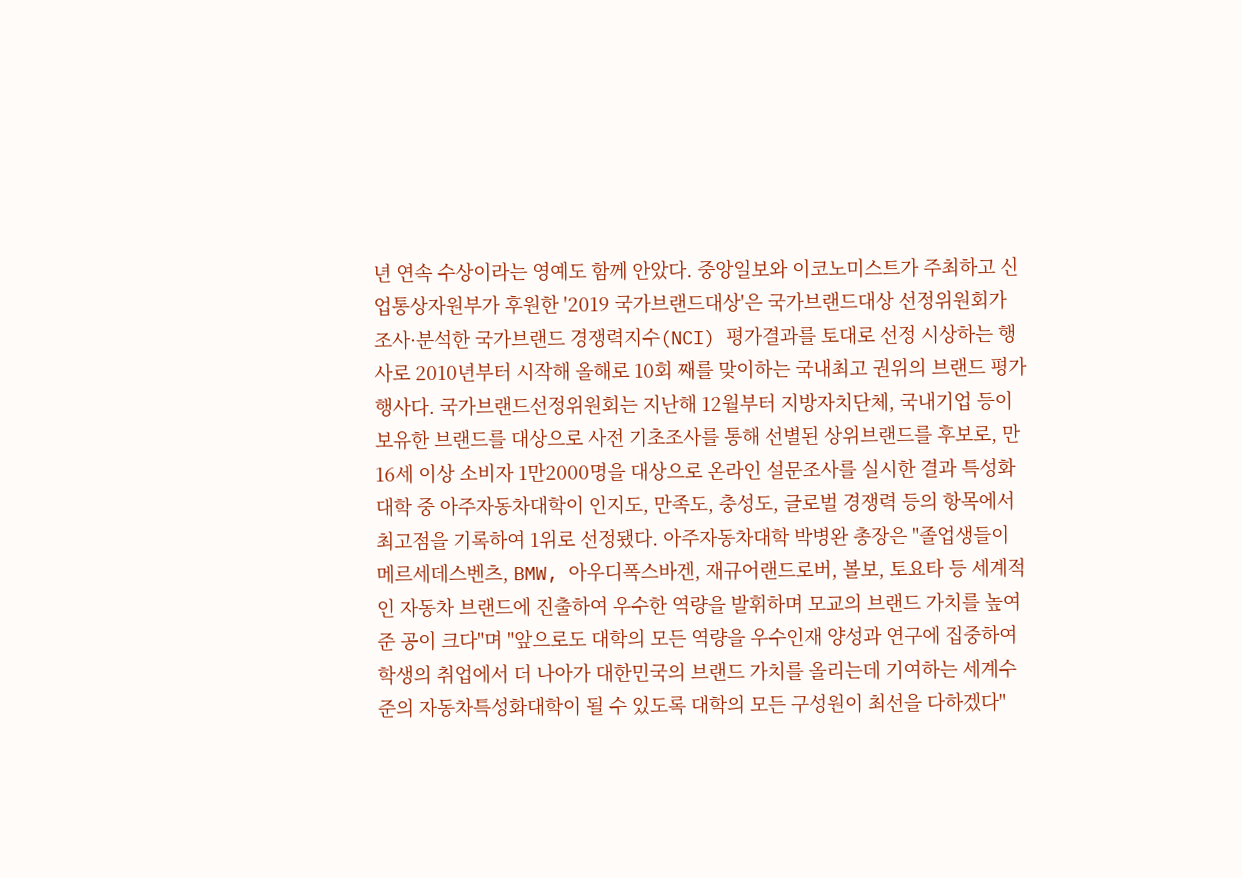년 연속 수상이라는 영예도 함께 안았다. 중앙일보와 이코노미스트가 주최하고 신업통상자원부가 후원한 '2019 국가브랜드대상'은 국가브랜드대상 선정위원회가 조사·분석한 국가브랜드 경쟁력지수(NCI) 평가결과를 토대로 선정 시상하는 행사로 2010년부터 시작해 올해로 10회 째를 맞이하는 국내최고 권위의 브랜드 평가 행사다. 국가브랜드선정위원회는 지난해 12월부터 지방자치단체, 국내기업 등이 보유한 브랜드를 대상으로 사전 기초조사를 통해 선별된 상위브랜드를 후보로, 만16세 이상 소비자 1만2000명을 대상으로 온라인 설문조사를 실시한 결과 특성화대학 중 아주자동차대학이 인지도, 만족도, 충성도, 글로벌 경쟁력 등의 항목에서 최고점을 기록하여 1위로 선정됐다. 아주자동차대학 박병완 총장은 "졸업생들이 메르세데스벤츠, BMW, 아우디폭스바겐, 재규어랜드로버, 볼보, 토요타 등 세계적인 자동차 브랜드에 진출하여 우수한 역량을 발휘하며 모교의 브랜드 가치를 높여준 공이 크다"며 "앞으로도 대학의 모든 역량을 우수인재 양성과 연구에 집중하여 학생의 취업에서 더 나아가 대한민국의 브랜드 가치를 올리는데 기여하는 세계수준의 자동차특성화대학이 될 수 있도록 대학의 모든 구성원이 최선을 다하겠다"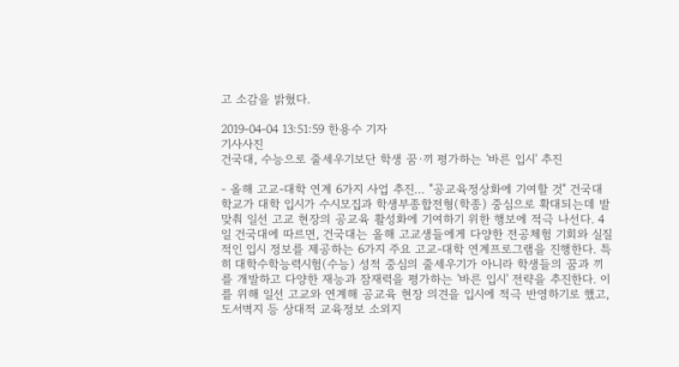고 소감을 밝혔다.

2019-04-04 13:51:59 한용수 기자
기사사진
건국대, 수능으로 줄세우기보단 학생 꿈·끼 평가하는 '바른 입시' 추진

- 올해 고교-대학 연계 6가지 사업 추진… "공교육정상화에 기여할 것" 건국대학교가 대학 입시가 수시모집과 학생부종합전형(학종) 중심으로 확대되는데 발맞춰 일선 고교 현장의 공교육 활성화에 기여하기 위한 행보에 적극 나선다. 4일 건국대에 따르면, 건국대는 올해 고교생들에게 다양한 전공체험 기회와 실질적인 입시 정보를 제공하는 6가지 주요 고교-대학 연계프로그램을 진행한다. 특히 대학수학능력시험(수능) 성적 중심의 줄세우기가 아니라 학생들의 꿈과 끼를 개발하고 다양한 재능과 잠재력을 평가하는 '바른 입시' 전략을 추진한다. 이를 위해 일선 고교와 연계해 공교육 현장 의견을 입시에 적극 반영하기로 했고, 도서벽지 등 상대적 교육정보 소외지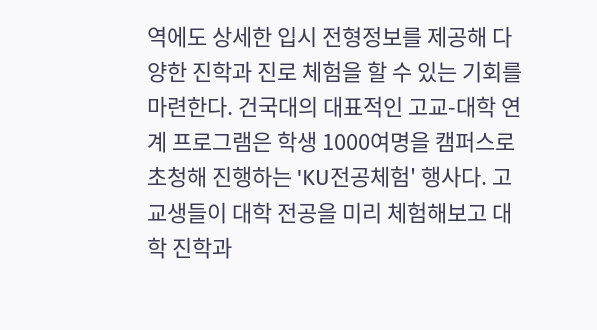역에도 상세한 입시 전형정보를 제공해 다양한 진학과 진로 체험을 할 수 있는 기회를 마련한다. 건국대의 대표적인 고교-대학 연계 프로그램은 학생 1000여명을 캠퍼스로 초청해 진행하는 'KU전공체험' 행사다. 고교생들이 대학 전공을 미리 체험해보고 대학 진학과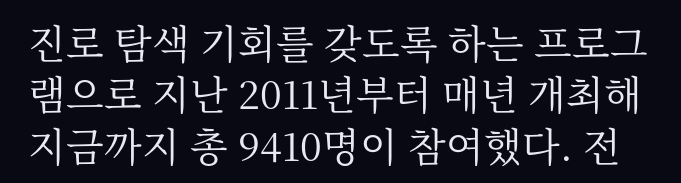진로 탐색 기회를 갖도록 하는 프로그램으로 지난 2011년부터 매년 개최해 지금까지 총 9410명이 참여했다. 전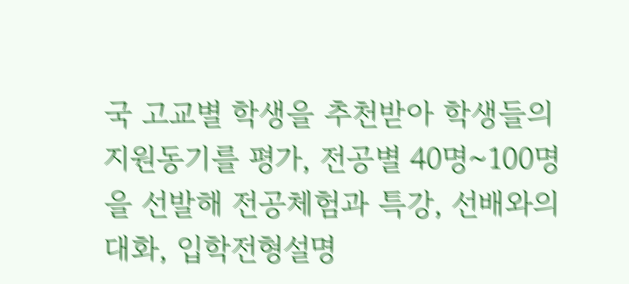국 고교별 학생을 추천받아 학생들의 지원동기를 평가, 전공별 40명~100명을 선발해 전공체험과 특강, 선배와의 대화, 입학전형설명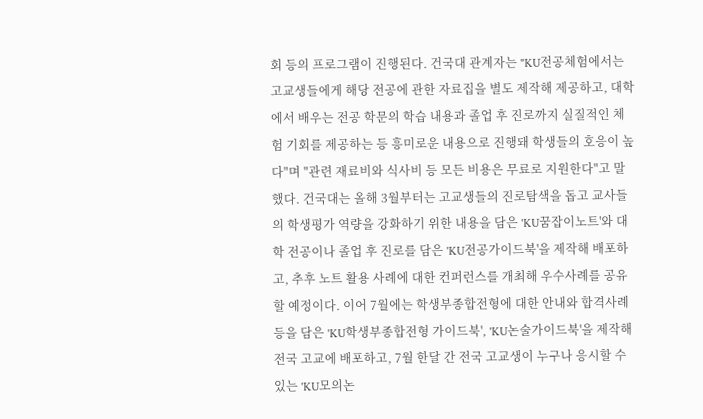회 등의 프로그램이 진행된다. 건국대 관계자는 "KU전공체험에서는 고교생들에게 해당 전공에 관한 자료집을 별도 제작해 제공하고, 대학에서 배우는 전공 학문의 학습 내용과 졸업 후 진로까지 실질적인 체험 기회를 제공하는 등 흥미로운 내용으로 진행돼 학생들의 호응이 높다"며 "관련 재료비와 식사비 등 모든 비용은 무료로 지원한다"고 말했다. 건국대는 올해 3월부터는 고교생들의 진로탐색을 돕고 교사들의 학생평가 역량을 강화하기 위한 내용을 담은 'KU꿈잡이노트'와 대학 전공이나 졸업 후 진로를 담은 'KU전공가이드북'을 제작해 배포하고, 추후 노트 활용 사례에 대한 컨퍼런스를 개최해 우수사례를 공유할 예정이다. 이어 7월에는 학생부종합전형에 대한 안내와 합격사례 등을 담은 'KU학생부종합전형 가이드북', 'KU논술가이드북'을 제작해 전국 고교에 배포하고, 7월 한달 간 전국 고교생이 누구나 응시할 수 있는 'KU모의논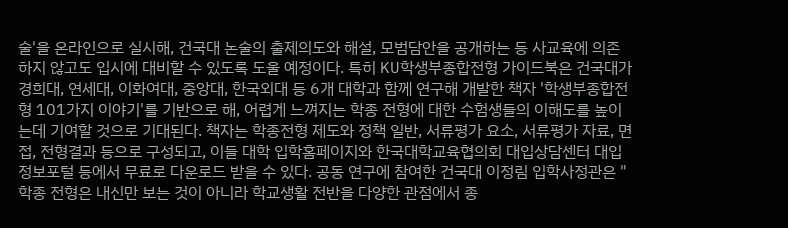술'을 온라인으로 실시해, 건국대 논술의 출제의도와 해설, 모범담안을 공개하는 등 사교육에 의존하지 않고도 입시에 대비할 수 있도록 도울 예정이다. 특히 KU학생부종합전형 가이드북은 건국대가 경희대, 연세대, 이화여대, 중앙대, 한국외대 등 6개 대학과 함께 연구해 개발한 책자 '학생부종합전형 101가지 이야기'를 기반으로 해, 어렵게 느껴지는 학종 전형에 대한 수험생들의 이해도를 높이는데 기여할 것으로 기대된다. 책자는 학종전형 제도와 정책 일반, 서류평가 요소, 서류평가 자료, 면접, 전형결과 등으로 구성되고, 이들 대학 입학홈페이지와 한국대학교육협의회 대입상담센터 대입정보포털 등에서 무료로 다운로드 받을 수 있다. 공동 연구에 참여한 건국대 이정림 입학사정관은 "학종 전형은 내신만 보는 것이 아니라 학교생활 전반을 다양한 관점에서 종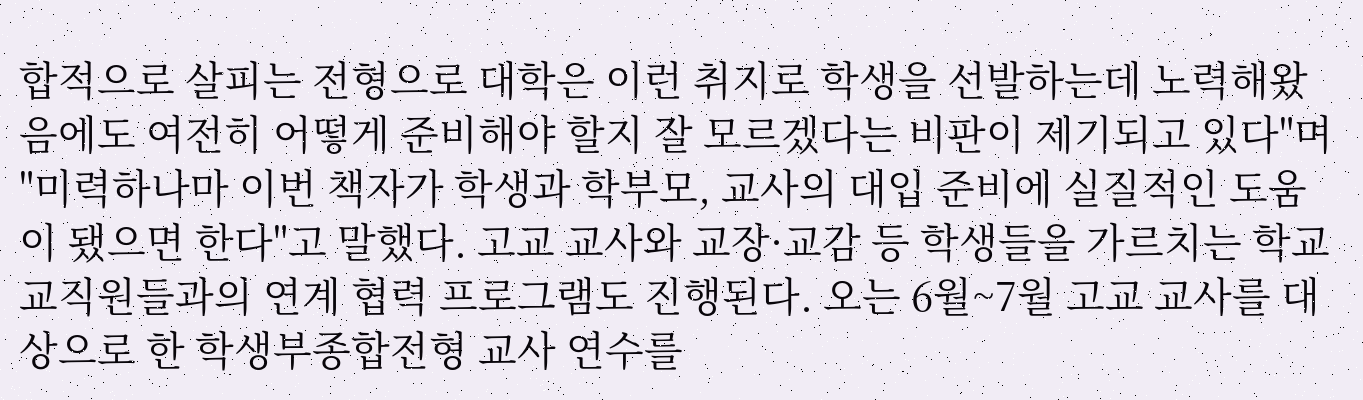합적으로 살피는 전형으로 대학은 이런 취지로 학생을 선발하는데 노력해왔음에도 여전히 어떻게 준비해야 할지 잘 모르겠다는 비판이 제기되고 있다"며 "미력하나마 이번 책자가 학생과 학부모, 교사의 대입 준비에 실질적인 도움이 됐으면 한다"고 말했다. 고교 교사와 교장·교감 등 학생들을 가르치는 학교 교직원들과의 연계 협력 프로그램도 진행된다. 오는 6월~7월 고교 교사를 대상으로 한 학생부종합전형 교사 연수를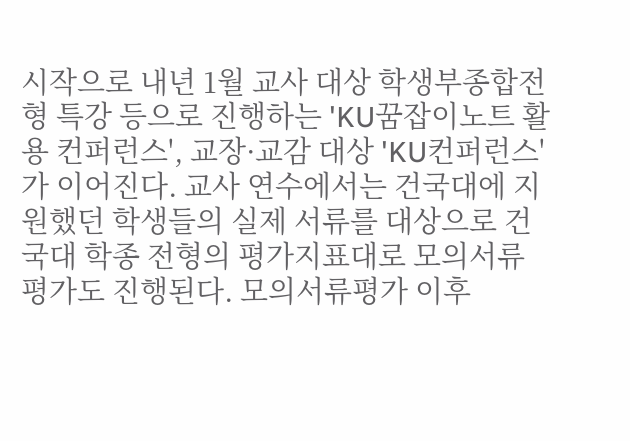시작으로 내년 1월 교사 대상 학생부종합전형 특강 등으로 진행하는 'KU꿈잡이노트 활용 컨퍼런스', 교장·교감 대상 'KU컨퍼런스'가 이어진다. 교사 연수에서는 건국대에 지원했던 학생들의 실제 서류를 대상으로 건국대 학종 전형의 평가지표대로 모의서류평가도 진행된다. 모의서류평가 이후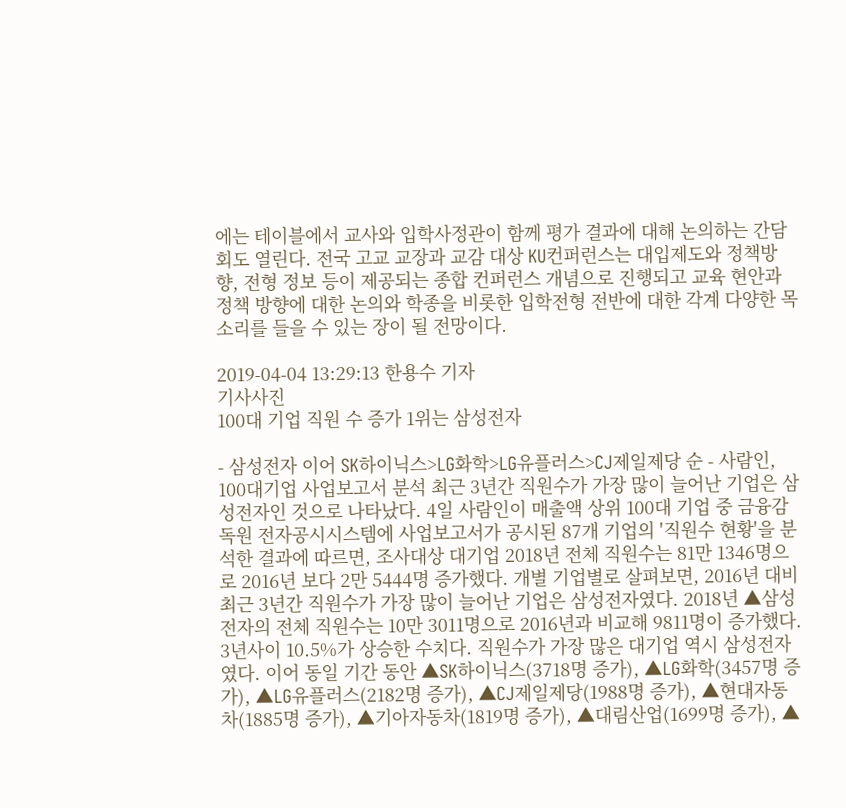에는 테이블에서 교사와 입학사정관이 함께 평가 결과에 대해 논의하는 간담회도 열린다. 전국 고교 교장과 교감 대상 KU컨퍼런스는 대입제도와 정책방향, 전형 정보 등이 제공되는 종합 컨퍼런스 개념으로 진행되고 교육 현안과 정책 방향에 대한 논의와 학종을 비롯한 입학전형 전반에 대한 각계 다양한 목소리를 들을 수 있는 장이 될 전망이다.

2019-04-04 13:29:13 한용수 기자
기사사진
100대 기업 직원 수 증가 1위는 삼성전자

- 삼성전자 이어 SK하이닉스>LG화학>LG유플러스>CJ제일제당 순 - 사람인, 100대기업 사업보고서 분석 최근 3년간 직원수가 가장 많이 늘어난 기업은 삼성전자인 것으로 나타났다. 4일 사람인이 매출액 상위 100대 기업 중 금융감독원 전자공시시스템에 사업보고서가 공시된 87개 기업의 '직원수 현황'을 분석한 결과에 따르면, 조사대상 대기업 2018년 전체 직원수는 81만 1346명으로 2016년 보다 2만 5444명 증가했다. 개별 기업별로 살펴보면, 2016년 대비 최근 3년간 직원수가 가장 많이 늘어난 기업은 삼성전자였다. 2018년 ▲삼성전자의 전체 직원수는 10만 3011명으로 2016년과 비교해 9811명이 증가했다. 3년사이 10.5%가 상승한 수치다. 직원수가 가장 많은 대기업 역시 삼성전자였다. 이어 동일 기간 동안 ▲SK하이닉스(3718명 증가), ▲LG화학(3457명 증가), ▲LG유플러스(2182명 증가), ▲CJ제일제당(1988명 증가), ▲현대자동차(1885명 증가), ▲기아자동차(1819명 증가), ▲대림산업(1699명 증가), ▲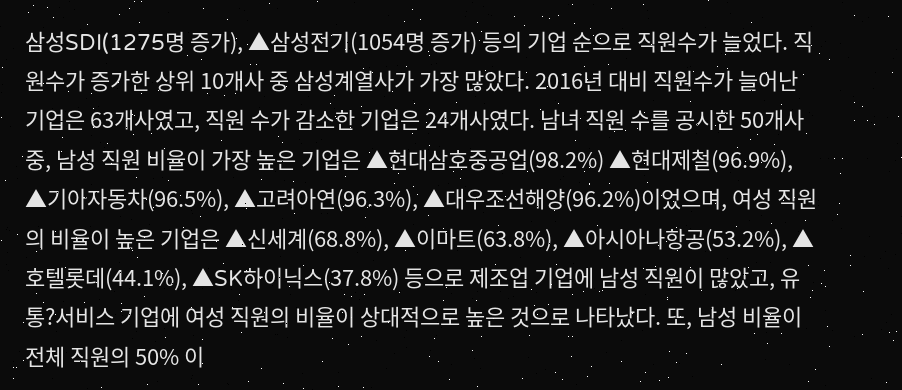삼성SDI(1275명 증가), ▲삼성전기(1054명 증가) 등의 기업 순으로 직원수가 늘었다. 직원수가 증가한 상위 10개사 중 삼성계열사가 가장 많았다. 2016년 대비 직원수가 늘어난 기업은 63개사였고, 직원 수가 감소한 기업은 24개사였다. 남녀 직원 수를 공시한 50개사 중, 남성 직원 비율이 가장 높은 기업은 ▲현대삼호중공업(98.2%) ▲현대제철(96.9%), ▲기아자동차(96.5%), ▲고려아연(96.3%), ▲대우조선해양(96.2%)이었으며, 여성 직원의 비율이 높은 기업은 ▲신세계(68.8%), ▲이마트(63.8%), ▲아시아나항공(53.2%), ▲호텔롯데(44.1%), ▲SK하이닉스(37.8%) 등으로 제조업 기업에 남성 직원이 많았고, 유통?서비스 기업에 여성 직원의 비율이 상대적으로 높은 것으로 나타났다. 또, 남성 비율이 전체 직원의 50% 이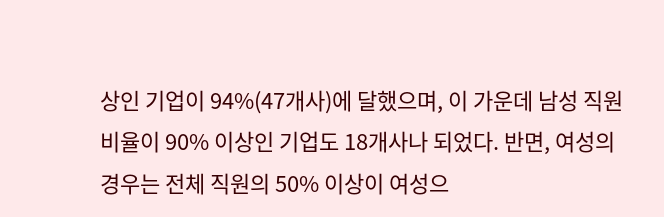상인 기업이 94%(47개사)에 달했으며, 이 가운데 남성 직원 비율이 90% 이상인 기업도 18개사나 되었다. 반면, 여성의 경우는 전체 직원의 50% 이상이 여성으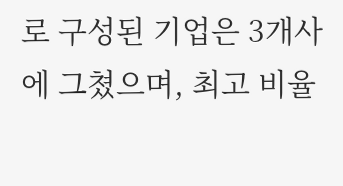로 구성된 기업은 3개사에 그쳤으며, 최고 비율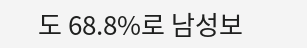도 68.8%로 남성보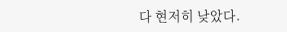다 현저히 낮았다.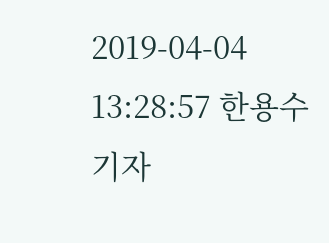2019-04-04 13:28:57 한용수 기자